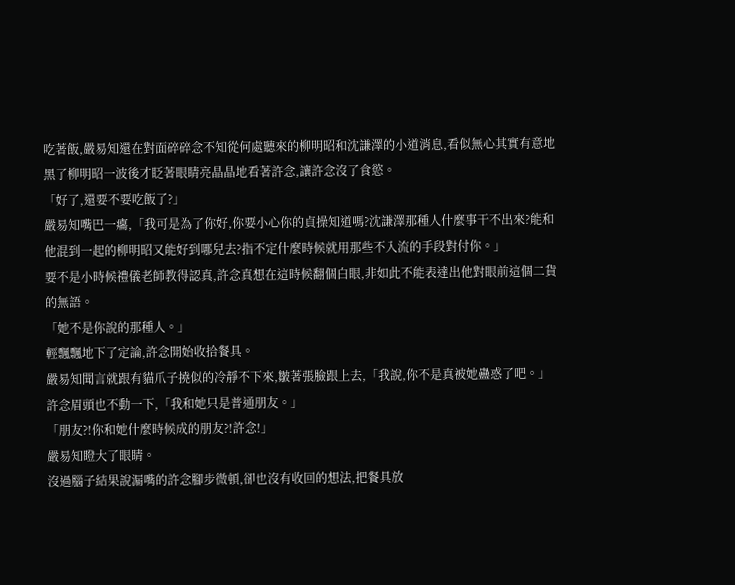吃著飯,嚴易知還在對面碎碎念不知從何處聽來的柳明昭和沈謙澤的小道消息,看似無心其實有意地黑了柳明昭一波後才眨著眼睛亮晶晶地看著許念,讓許念沒了食慾。
「好了,還要不要吃飯了?」
嚴易知嘴巴一癟,「我可是為了你好,你要小心你的貞操知道嗎?沈謙澤那種人什麼事干不出來?能和他混到一起的柳明昭又能好到哪兒去?指不定什麼時候就用那些不入流的手段對付你。」
要不是小時候禮儀老師教得認真,許念真想在這時候翻個白眼,非如此不能表達出他對眼前這個二貨的無語。
「她不是你說的那種人。」
輕飄飄地下了定論,許念開始收拾餐具。
嚴易知聞言就跟有貓爪子撓似的冷靜不下來,皺著張臉跟上去,「我說,你不是真被她蠱惑了吧。」
許念眉頭也不動一下,「我和她只是普通朋友。」
「朋友?!你和她什麼時候成的朋友?!許念!」
嚴易知瞪大了眼睛。
沒過腦子結果說漏嘴的許念腳步微頓,卻也沒有收回的想法,把餐具放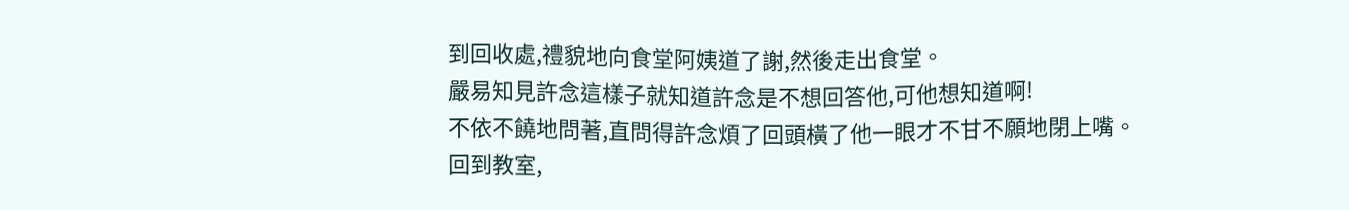到回收處,禮貌地向食堂阿姨道了謝,然後走出食堂。
嚴易知見許念這樣子就知道許念是不想回答他,可他想知道啊!
不依不饒地問著,直問得許念煩了回頭橫了他一眼才不甘不願地閉上嘴。
回到教室,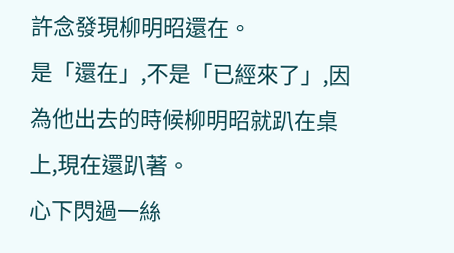許念發現柳明昭還在。
是「還在」,不是「已經來了」,因為他出去的時候柳明昭就趴在桌上,現在還趴著。
心下閃過一絲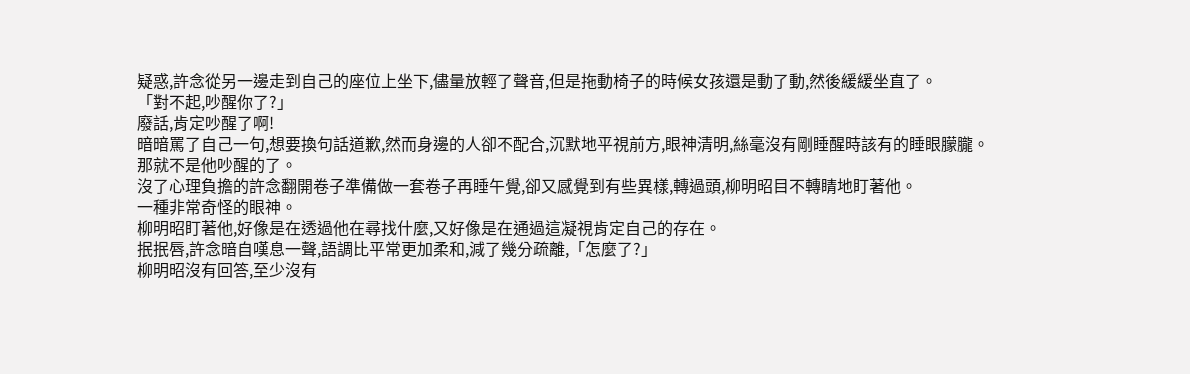疑惑,許念從另一邊走到自己的座位上坐下,儘量放輕了聲音,但是拖動椅子的時候女孩還是動了動,然後緩緩坐直了。
「對不起,吵醒你了?」
廢話,肯定吵醒了啊!
暗暗罵了自己一句,想要換句話道歉,然而身邊的人卻不配合,沉默地平視前方,眼神清明,絲毫沒有剛睡醒時該有的睡眼朦朧。
那就不是他吵醒的了。
沒了心理負擔的許念翻開卷子準備做一套卷子再睡午覺,卻又感覺到有些異樣,轉過頭,柳明昭目不轉睛地盯著他。
一種非常奇怪的眼神。
柳明昭盯著他,好像是在透過他在尋找什麼,又好像是在通過這凝視肯定自己的存在。
抿抿唇,許念暗自嘆息一聲,語調比平常更加柔和,減了幾分疏離,「怎麼了?」
柳明昭沒有回答,至少沒有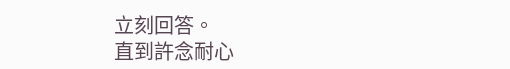立刻回答。
直到許念耐心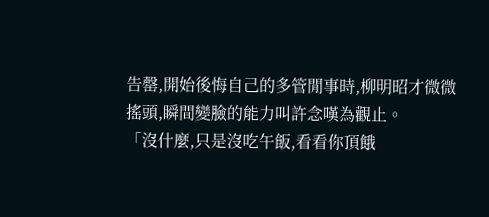告罄,開始後悔自己的多管閒事時,柳明昭才微微搖頭,瞬間變臉的能力叫許念嘆為觀止。
「沒什麼,只是沒吃午飯,看看你頂餓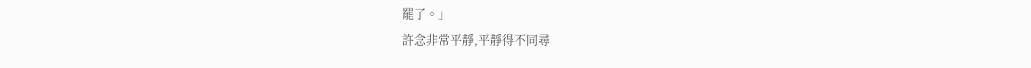罷了。」
許念非常平靜,平靜得不同尋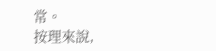常。
按理來說,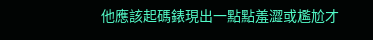他應該起碼錶現出一點點羞澀或尷尬才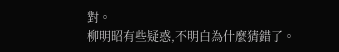對。
柳明昭有些疑惑,不明白為什麼猜錯了。